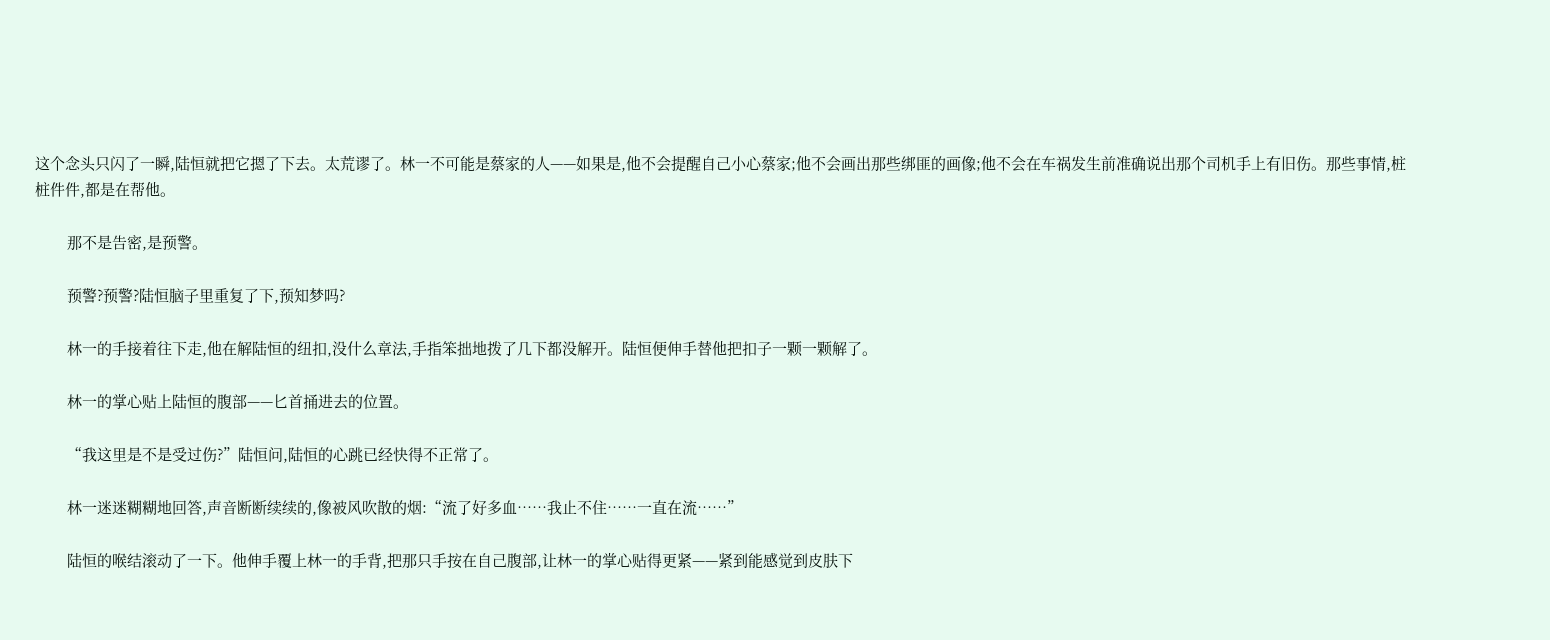这个念头只闪了一瞬,陆恒就把它摁了下去。太荒谬了。林一不可能是蔡家的人——如果是,他不会提醒自己小心蔡家;他不会画出那些绑匪的画像;他不会在车祸发生前准确说出那个司机手上有旧伤。那些事情,桩桩件件,都是在帮他。

        那不是告密,是预警。

        预警?预警?陆恒脑子里重复了下,预知梦吗?

        林一的手接着往下走,他在解陆恒的纽扣,没什么章法,手指笨拙地拨了几下都没解开。陆恒便伸手替他把扣子一颗一颗解了。

        林一的掌心贴上陆恒的腹部——匕首捅进去的位置。

        “我这里是不是受过伤?”陆恒问,陆恒的心跳已经快得不正常了。

        林一迷迷糊糊地回答,声音断断续续的,像被风吹散的烟:“流了好多血……我止不住……一直在流……”

        陆恒的喉结滚动了一下。他伸手覆上林一的手背,把那只手按在自己腹部,让林一的掌心贴得更紧——紧到能感觉到皮肤下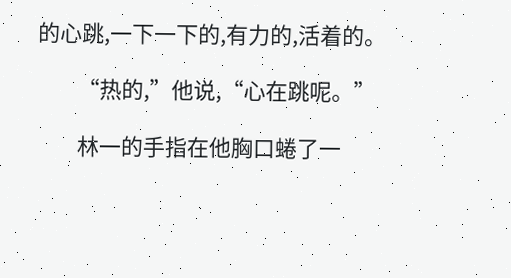的心跳,一下一下的,有力的,活着的。

        “热的,”他说,“心在跳呢。”

        林一的手指在他胸口蜷了一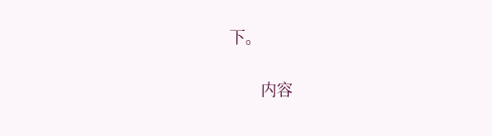下。

        内容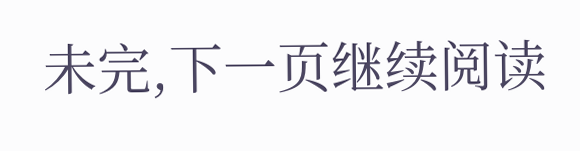未完,下一页继续阅读